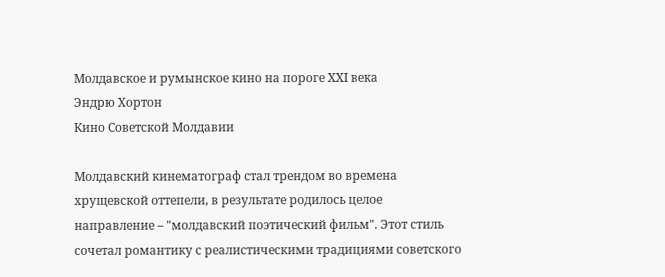Молдавское и румынское кино на пороге XXI века
Эндрю Хортон
Кино Советской Молдавии

Молдавский кинематограф стал трендом во времена хрущевской оттепели, в результате родилось целое направление – "молдавский поэтический фильм". Этот стиль сочетал романтику с реалистическими традициями советского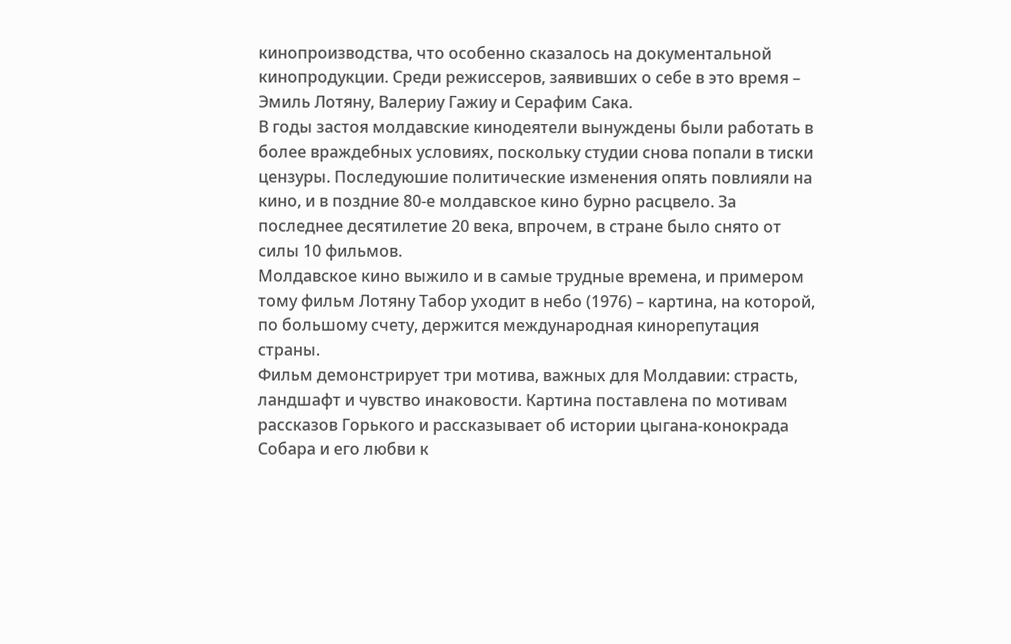кинопроизводства, что особенно сказалось на документальной кинопродукции. Среди режиссеров, заявивших о себе в это время – Эмиль Лотяну, Валериу Гажиу и Серафим Сака.
В годы застоя молдавские кинодеятели вынуждены были работать в более враждебных условиях, поскольку студии снова попали в тиски цензуры. Последуюшие политические изменения опять повлияли на кино, и в поздние 80-е молдавское кино бурно расцвело. За последнее десятилетие 20 века, впрочем, в стране было снято от силы 10 фильмов.
Молдавское кино выжило и в самые трудные времена, и примером тому фильм Лотяну Табор уходит в небо (1976) – картина, на которой, по большому счету, держится международная кинорепутация страны.
Фильм демонстрирует три мотива, важных для Молдавии: страсть, ландшафт и чувство инаковости. Картина поставлена по мотивам рассказов Горького и рассказывает об истории цыгана-конокрада Собара и его любви к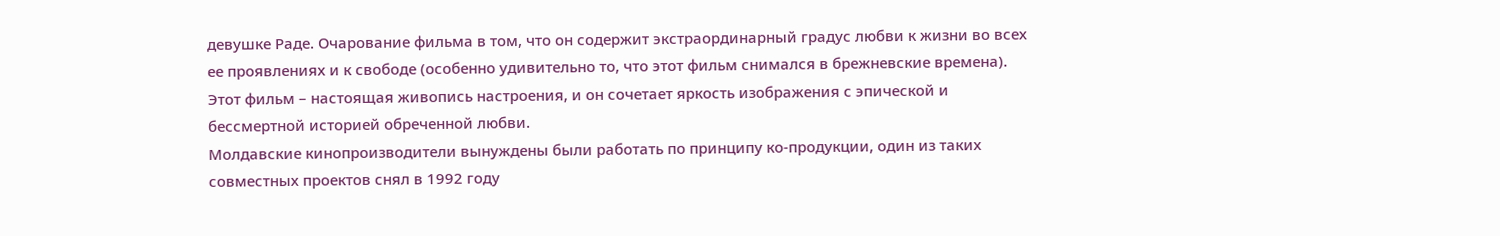девушке Раде. Очарование фильма в том, что он содержит экстраординарный градус любви к жизни во всех ее проявлениях и к свободе (особенно удивительно то, что этот фильм снимался в брежневские времена). Этот фильм – настоящая живопись настроения, и он сочетает яркость изображения с эпической и бессмертной историей обреченной любви.
Молдавские кинопроизводители вынуждены были работать по принципу ко-продукции, один из таких совместных проектов снял в 1992 году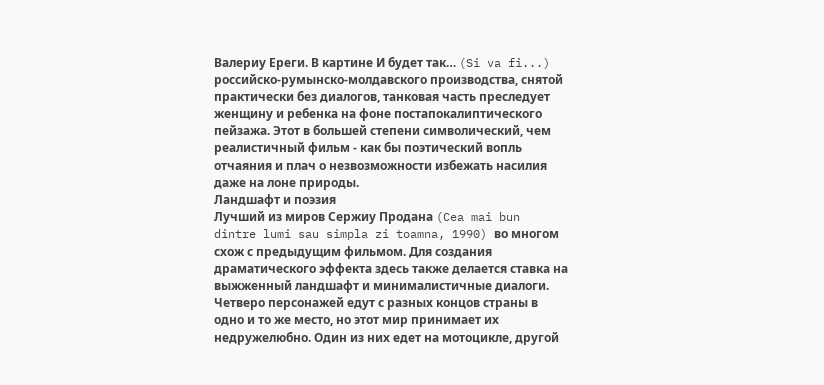Валериу Ереги. В картине И будет так… (Si va fi...) российско-румынско-молдавского производства, снятой практически без диалогов, танковая часть преследует женщину и ребенка на фоне постапокалиптического пейзажа. Этот в большей степени символический, чем реалистичный фильм - как бы поэтический вопль отчаяния и плач о незвозможности избежать насилия даже на лоне природы.
Ландшафт и поэзия
Лучший из миров Сержиу Продана (Cea mai bun dintre lumi sau simpla zi toamna, 1990) во многом схож с предыдущим фильмом. Для создания драматического эффекта здесь также делается ставка на выжженный ландшафт и минималистичные диалоги. Четверо персонажей едут с разных концов страны в одно и то же место, но этот мир принимает их недружелюбно. Один из них едет на мотоцикле, другой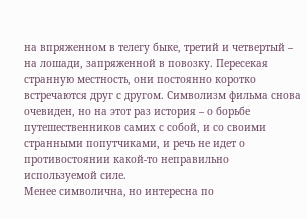на впряженном в телегу быке, третий и четвертый – на лошади, запряженной в повозку. Пересекая странную местность, они постоянно коротко встречаются друг с другом. Символизм фильма снова очевиден, но на этот раз история – о борьбе путешественников самих с собой, и со своими странными попутчиками, и речь не идет о противостоянии какой-то неправильно используемой силе.
Менее символична, но интересна по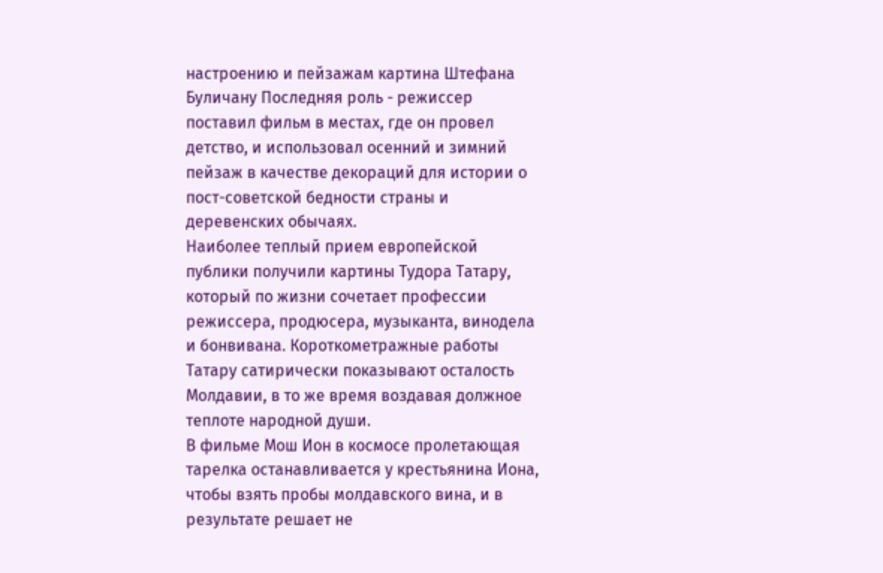настроению и пейзажам картина Штефана Буличану Последняя роль - режиссер поставил фильм в местах, где он провел детство, и использовал осенний и зимний пейзаж в качестве декораций для истории о пост-советской бедности страны и деревенских обычаях.
Наиболее теплый прием европейской публики получили картины Тудора Татару, который по жизни сочетает профессии режиссера, продюсера, музыканта, винодела и бонвивана. Короткометражные работы Татару сатирически показывают осталость Молдавии, в то же время воздавая должное теплоте народной души.
В фильме Мош Ион в космосе пролетающая тарелка останавливается у крестьянина Иона, чтобы взять пробы молдавского вина, и в результате решает не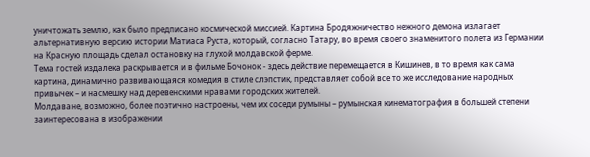уничтожать землю, как было предписано космической миссией. Картина Бродяжничество нежного демона излагает альтернативную версию истории Матиаса Руста, который, согласно Татару, во время своего знаменитого полета из Германии на Красную площадь сделал остановку на глухой молдавской ферме.
Тема гостей издалека раскрывается и в фильме Бочонок - здесь действие перемещается в Кишинев, в то время как сама картина, динамично развивающаяся комедия в стиле слэпстик, представляет собой все то же исследование народных привычек – и насмешку над деревенскими нравами городских жителей.
Молдаване, возможно, более поэтично настроены, чем их соседи румыны – румынская кинематография в большей степени заинтересована в изображении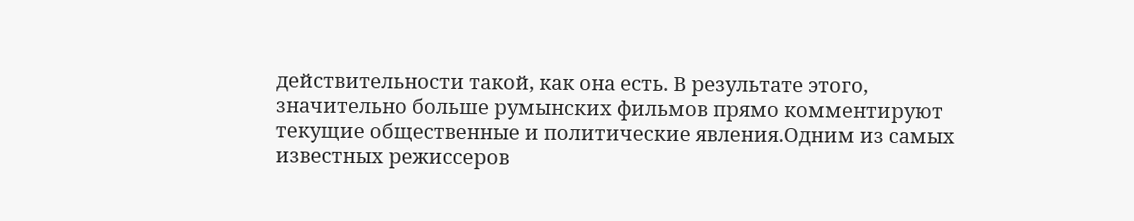действительности такой, как она есть. В результате этого, значительно больше румынских фильмов прямо комментируют текущие общественные и политические явления.Одним из самых известных режиссеров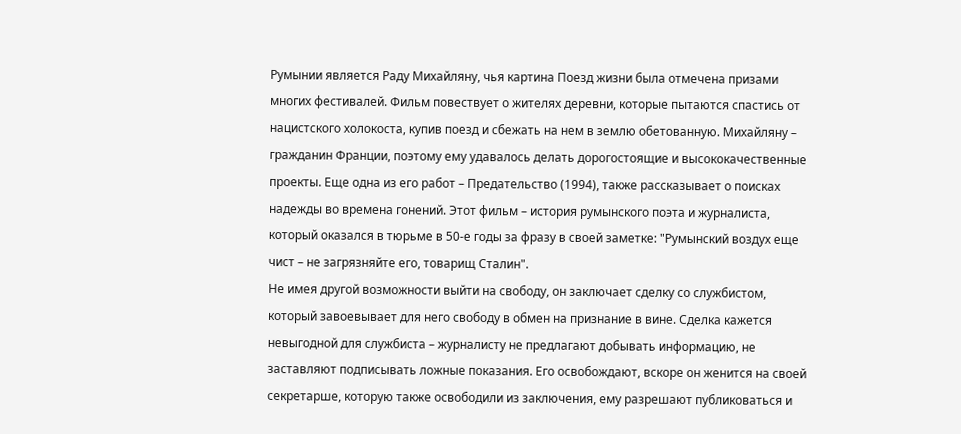Румынии является Раду Михайляну, чья картина Поезд жизни была отмечена призами многих фестивалей. Фильм повествует о жителях деревни, которые пытаются спастись от нацистского холокоста, купив поезд и сбежать на нем в землю обетованную. Михайляну – гражданин Франции, поэтому ему удавалось делать дорогостоящие и высококачественные проекты. Еще одна из его работ – Предательство (1994), также рассказывает о поисках надежды во времена гонений. Этот фильм – история румынского поэта и журналиста, который оказался в тюрьме в 50-е годы за фразу в своей заметке: "Румынский воздух еще чист – не загрязняйте его, товарищ Сталин".
Не имея другой возможности выйти на свободу, он заключает сделку со службистом, который завоевывает для него свободу в обмен на признание в вине. Сделка кажется невыгодной для службиста – журналисту не предлагают добывать информацию, не заставляют подписывать ложные показания. Его освобождают, вскоре он женится на своей секретарше, которую также освободили из заключения, ему разрешают публиковаться и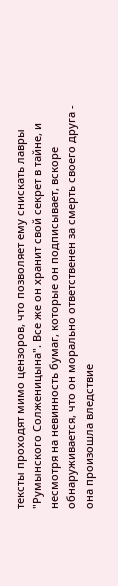тексты проходят мимо цензоров, что позволяет ему снискать лавры "Румынского Солженицына". Все же он хранит свой секрет в тайне, и несмотря на невинность бумаг, которые он подписывает, вскоре обнаруживается, что он морально ответственен за смерть своего друга - она произошла вледствие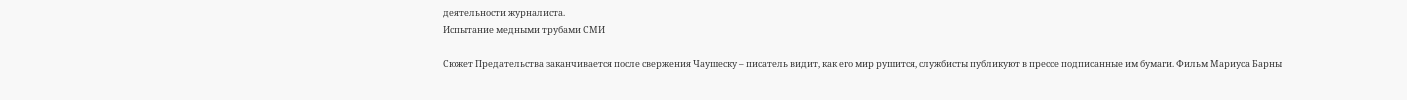деятельности журналиста.
Испытание медными трубами СМИ

Сюжет Предательства заканчивается после свержения Чаушеску – писатель видит, как его мир рушится, службисты публикуют в прессе подписанные им бумаги. Фильм Мариуса Барны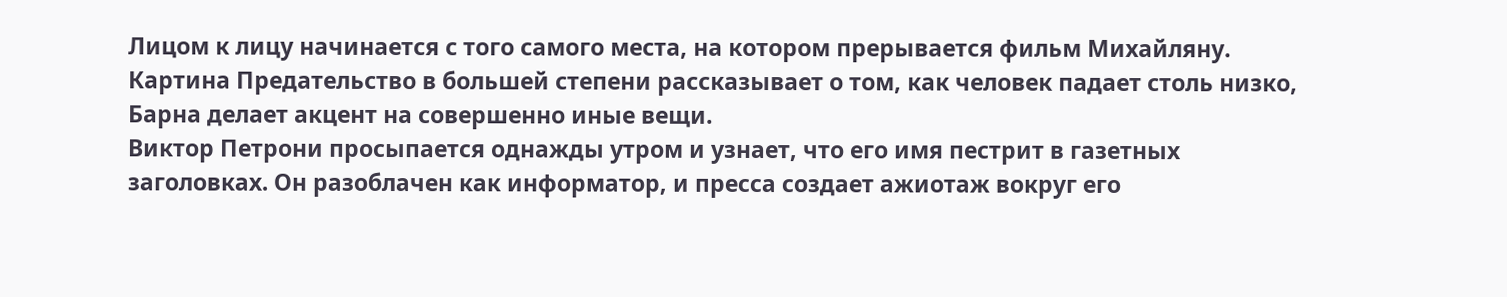Лицом к лицу начинается с того самого места, на котором прерывается фильм Михайляну. Картина Предательство в большей степени рассказывает о том, как человек падает столь низко, Барна делает акцент на совершенно иные вещи.
Виктор Петрони просыпается однажды утром и узнает, что его имя пестрит в газетных заголовках. Он разоблачен как информатор, и пресса создает ажиотаж вокруг его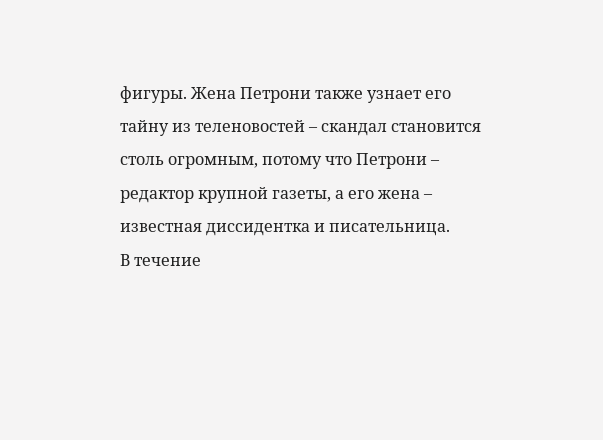фигуры. Жена Петрони также узнает его тайну из теленовостей – скандал становится столь огромным, потому что Петрони – редактор крупной газеты, а его жена – известная диссидентка и писательница.
В течение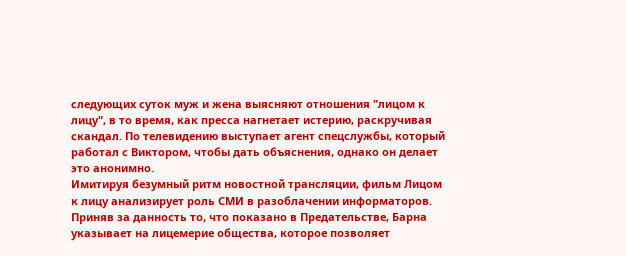следующих суток муж и жена выясняют отношения "лицом к лицу", в то время, как пресса нагнетает истерию, раскручивая скандал. По телевидению выступает агент спецслужбы, который работал с Виктором, чтобы дать объяснения, однако он делает это анонимно.
Имитируя безумный ритм новостной трансляции, фильм Лицом к лицу анализирует роль СМИ в разоблачении информаторов. Приняв за данность то, что показано в Предательстве, Барна указывает на лицемерие общества, которое позволяет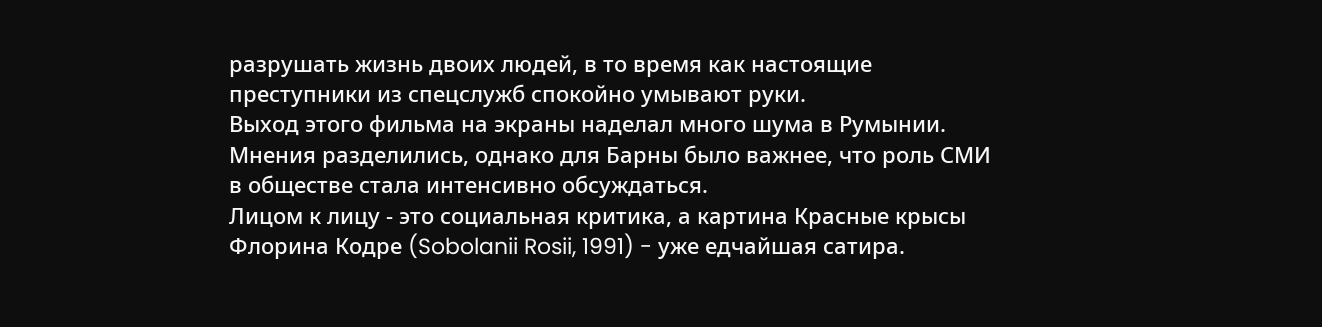разрушать жизнь двоих людей, в то время как настоящие преступники из спецслужб спокойно умывают руки.
Выход этого фильма на экраны наделал много шума в Румынии. Мнения разделились, однако для Барны было важнее, что роль СМИ в обществе стала интенсивно обсуждаться.
Лицом к лицу - это социальная критика, а картина Красные крысы Флорина Кодре (Sobolanii Rosii, 1991) - уже едчайшая сатира.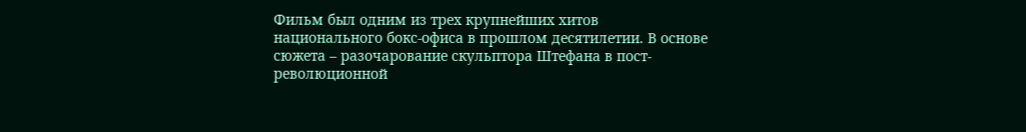Фильм был одним из трех крупнейших хитов национального бокс-офиса в прошлом десятилетии. В основе сюжета – разочарование скульптора Штефана в пост-революционной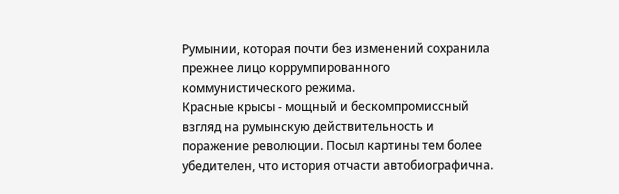Румынии, которая почти без изменений сохранила прежнее лицо коррумпированного коммунистического режима.
Красные крысы - мощный и бескомпромиссный взгляд на румынскую действительность и поражение революции. Посыл картины тем более убедителен, что история отчасти автобиографична.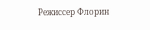Режиссер Флорин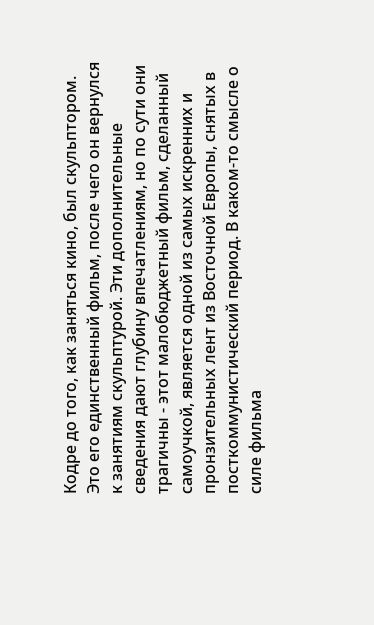Кодре до того, как заняться кино, был скульптором. Это его единственный фильм, после чего он вернулся к занятиям скульптурой. Эти дополнительные сведения дают глубину впечатлениям, но по сути они трагичны - этот малобюджетный фильм, сделанный самоучкой, является одной из самых искренних и пронзительных лент из Восточной Европы, снятых в посткоммунистический период. В каком-то смысле о силе фильма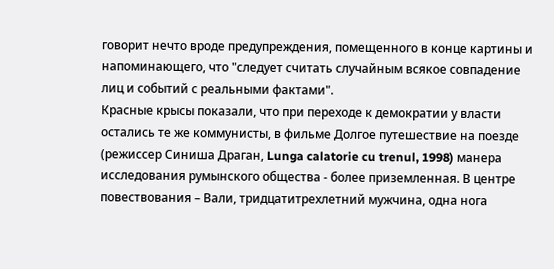говорит нечто вроде предупреждения, помещенного в конце картины и напоминающего, что "следует считать случайным всякое совпадение лиц и событий с реальными фактами".
Красные крысы показали, что при переходе к демократии у власти остались те же коммунисты, в фильме Долгое путешествие на поезде (режиссер Синиша Драган, Lunga calatorie cu trenul, 1998) манера исследования румынского общества - более приземленная. В центре повествования – Вали, тридцатитрехлетний мужчина, одна нога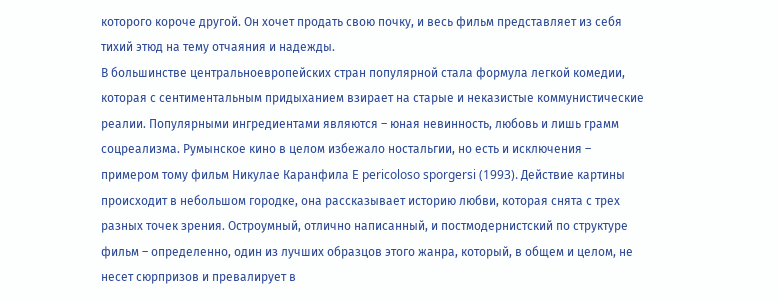которого короче другой. Он хочет продать свою почку, и весь фильм представляет из себя тихий этюд на тему отчаяния и надежды.
В большинстве центральноевропейских стран популярной стала формула легкой комедии, которая с сентиментальным придыханием взирает на старые и неказистые коммунистические реалии. Популярными ингредиентами являются – юная невинность, любовь и лишь грамм соцреализма. Румынское кино в целом избежало ностальгии, но есть и исключения – примером тому фильм Никулае Каранфила E pericoloso sporgersi (1993). Действие картины происходит в небольшом городке, она рассказывает историю любви, которая снята с трех разных точек зрения. Остроумный, отлично написанный, и постмодернистский по структуре фильм – определенно, один из лучших образцов этого жанра, который, в общем и целом, не несет сюрпризов и превалирует в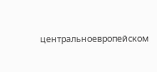центральноевропейском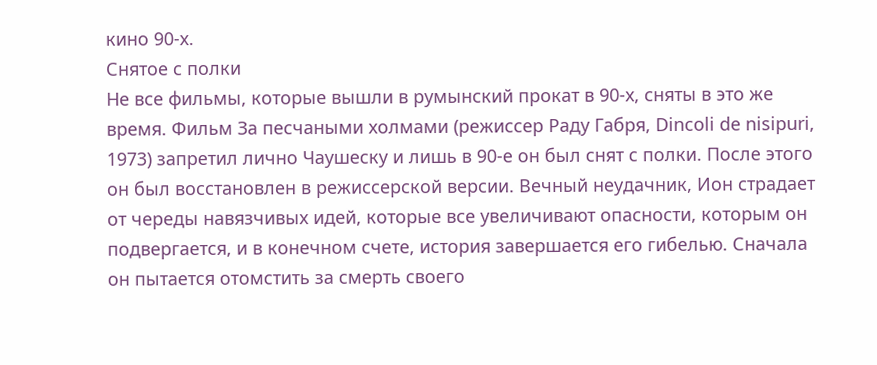кино 90-х.
Снятое с полки
Не все фильмы, которые вышли в румынский прокат в 90-х, сняты в это же время. Фильм За песчаными холмами (режиссер Раду Габря, Dincoli de nisipuri, 1973) запретил лично Чаушеску и лишь в 90-е он был снят с полки. После этого он был восстановлен в режиссерской версии. Вечный неудачник, Ион страдает от череды навязчивых идей, которые все увеличивают опасности, которым он подвергается, и в конечном счете, история завершается его гибелью. Сначала он пытается отомстить за смерть своего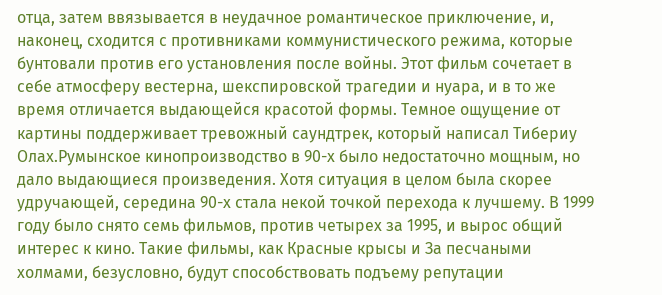отца, затем ввязывается в неудачное романтическое приключение, и, наконец, сходится с противниками коммунистического режима, которые бунтовали против его установления после войны. Этот фильм сочетает в себе атмосферу вестерна, шекспировской трагедии и нуара, и в то же время отличается выдающейся красотой формы. Темное ощущение от картины поддерживает тревожный саундтрек, который написал Тибериу Олах.Румынское кинопроизводство в 90-х было недостаточно мощным, но дало выдающиеся произведения. Хотя ситуация в целом была скорее удручающей, середина 90-х стала некой точкой перехода к лучшему. В 1999 году было снято семь фильмов, против четырех за 1995, и вырос общий интерес к кино. Такие фильмы, как Красные крысы и За песчаными холмами, безусловно, будут способствовать подъему репутации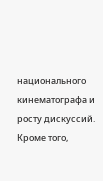национального кинематографа и росту дискуссий. Кроме того,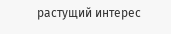растущий интерес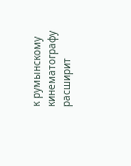к румынскому кинематографу расширит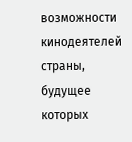возможности кинодеятелей страны, будущее которых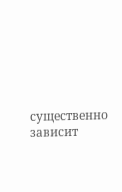существенно зависит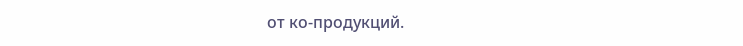от ко-продукций.